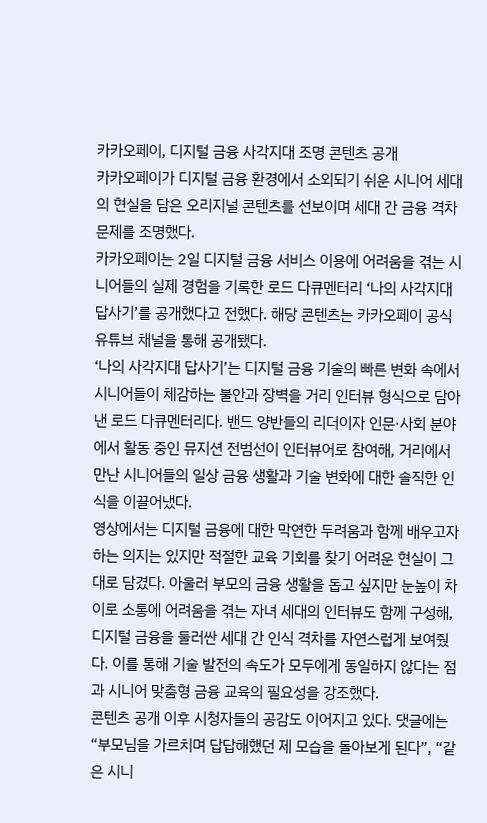카카오페이, 디지털 금융 사각지대 조명 콘텐츠 공개
카카오페이가 디지털 금융 환경에서 소외되기 쉬운 시니어 세대의 현실을 담은 오리지널 콘텐츠를 선보이며 세대 간 금융 격차 문제를 조명했다.
카카오페이는 2일 디지털 금융 서비스 이용에 어려움을 겪는 시니어들의 실제 경험을 기록한 로드 다큐멘터리 ‘나의 사각지대 답사기’를 공개했다고 전했다. 해당 콘텐츠는 카카오페이 공식 유튜브 채널을 통해 공개됐다.
‘나의 사각지대 답사기’는 디지털 금융 기술의 빠른 변화 속에서 시니어들이 체감하는 불안과 장벽을 거리 인터뷰 형식으로 담아낸 로드 다큐멘터리다. 밴드 양반들의 리더이자 인문·사회 분야에서 활동 중인 뮤지션 전범선이 인터뷰어로 참여해, 거리에서 만난 시니어들의 일상 금융 생활과 기술 변화에 대한 솔직한 인식을 이끌어냈다.
영상에서는 디지털 금융에 대한 막연한 두려움과 함께 배우고자 하는 의지는 있지만 적절한 교육 기회를 찾기 어려운 현실이 그대로 담겼다. 아울러 부모의 금융 생활을 돕고 싶지만 눈높이 차이로 소통에 어려움을 겪는 자녀 세대의 인터뷰도 함께 구성해, 디지털 금융을 둘러싼 세대 간 인식 격차를 자연스럽게 보여줬다. 이를 통해 기술 발전의 속도가 모두에게 동일하지 않다는 점과 시니어 맞춤형 금융 교육의 필요성을 강조했다.
콘텐츠 공개 이후 시청자들의 공감도 이어지고 있다. 댓글에는 “부모님을 가르치며 답답해했던 제 모습을 돌아보게 된다”, “같은 시니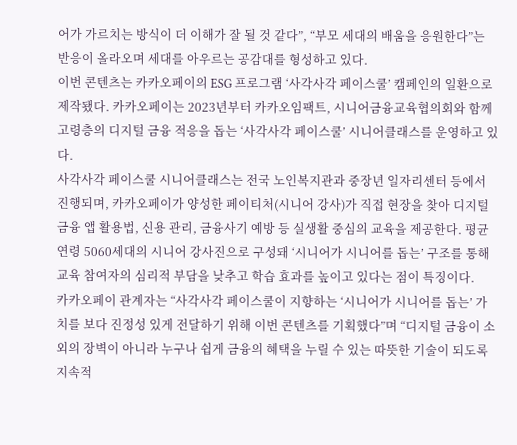어가 가르치는 방식이 더 이해가 잘 될 것 같다”, “부모 세대의 배움을 응원한다”는 반응이 올라오며 세대를 아우르는 공감대를 형성하고 있다.
이번 콘텐츠는 카카오페이의 ESG 프로그램 ‘사각사각 페이스쿨’ 캠페인의 일환으로 제작됐다. 카카오페이는 2023년부터 카카오임팩트, 시니어금융교육협의회와 함께 고령층의 디지털 금융 적응을 돕는 ‘사각사각 페이스쿨’ 시니어클래스를 운영하고 있다.
사각사각 페이스쿨 시니어클래스는 전국 노인복지관과 중장년 일자리센터 등에서 진행되며, 카카오페이가 양성한 페이티처(시니어 강사)가 직접 현장을 찾아 디지털 금융 앱 활용법, 신용 관리, 금융사기 예방 등 실생활 중심의 교육을 제공한다. 평균 연령 5060세대의 시니어 강사진으로 구성돼 ‘시니어가 시니어를 돕는’ 구조를 통해 교육 참여자의 심리적 부담을 낮추고 학습 효과를 높이고 있다는 점이 특징이다.
카카오페이 관계자는 “사각사각 페이스쿨이 지향하는 ‘시니어가 시니어를 돕는’ 가치를 보다 진정성 있게 전달하기 위해 이번 콘텐츠를 기획했다”며 “디지털 금융이 소외의 장벽이 아니라 누구나 쉽게 금융의 혜택을 누릴 수 있는 따뜻한 기술이 되도록 지속적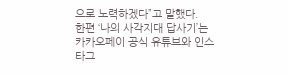으로 노력하겠다”고 말했다.
한편 ‘나의 사각지대 답사기’는 카카오페이 공식 유튜브와 인스타그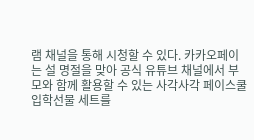램 채널을 통해 시청할 수 있다. 카카오페이는 설 명절을 맞아 공식 유튜브 채널에서 부모와 함께 활용할 수 있는 사각사각 페이스쿨 입학선물 세트를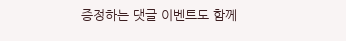증정하는 댓글 이벤트도 함께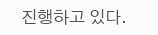진행하고 있다.